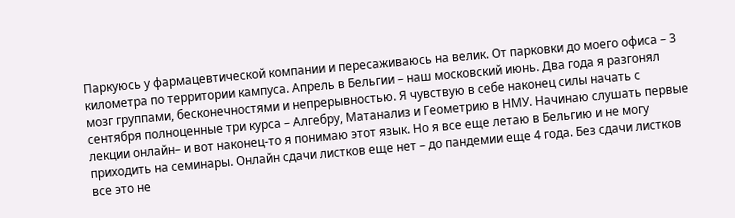Паркуюсь у фармацевтической компании и пересаживаюсь на велик. От парковки до моего офиса – 3 километра по территории кампуса. Апрель в Бельгии – наш московский июнь. Два года я разгонял мозг группами, бесконечностями и непрерывностью. Я чувствую в себе наконец силы начать с сентября полноценные три курса – Алгебру, Матанализ и Геометрию в НМУ. Начинаю слушать первые лекции онлайн– и вот наконец-то я понимаю этот язык. Но я все еще летаю в Бельгию и не могу приходить на семинары. Онлайн сдачи листков еще нет – до пандемии еще 4 года. Без сдачи листков все это не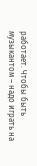работает. Чтобы быть музыкантом – надо играть на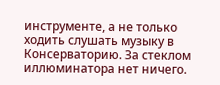инструменте, а не только ходить слушать музыку в Консерваторию. За стеклом иллюминатора нет ничего.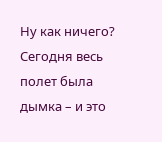Ну как ничего? Сегодня весь полет была дымка – и это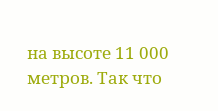на высоте 11 000 метров. Так что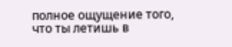полное ощущение того, что ты летишь в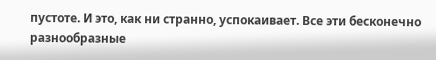пустоте. И это, как ни странно, успокаивает. Все эти бесконечно разнообразные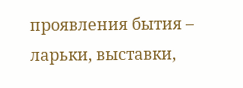проявления бытия – ларьки, выставки,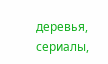деревья, сериалы,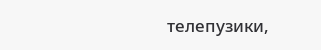телепузики,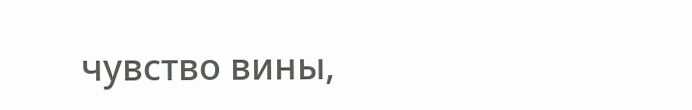чувство вины,